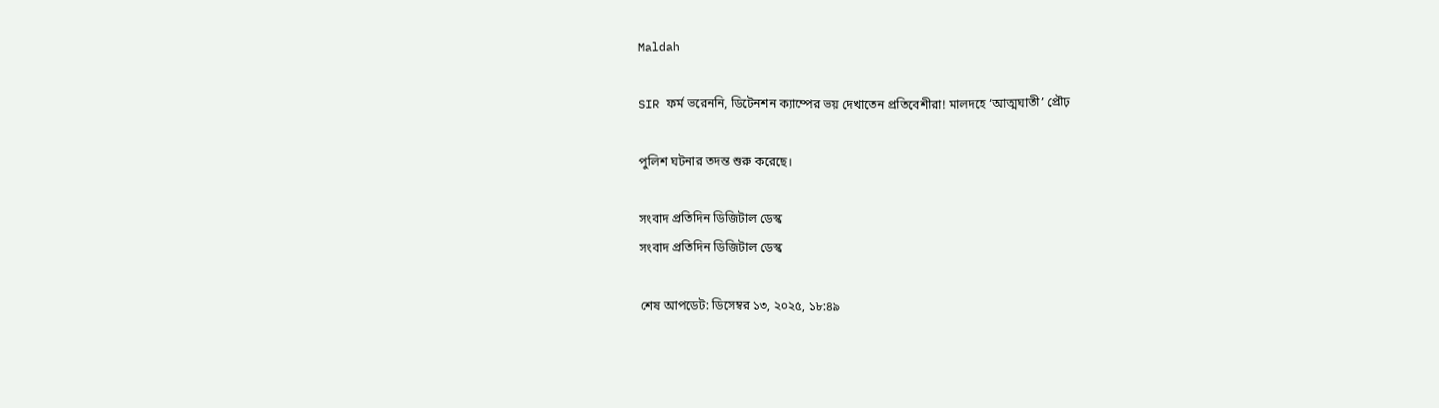Maldah

SIR ফর্ম ভরেননি, ডিটেনশন ক্যাম্পের ভয় দেখাতেন প্রতিবেশীরা! মালদহে ‘আত্মঘাতী’ প্রৌঢ়

পুলিশ ঘটনার তদন্ত শুরু করেছে।

সংবাদ প্রতিদিন ডিজিটাল ডেস্ক
সংবাদ প্রতিদিন ডিজিটাল ডেস্ক

শেষ আপডেট: ডিসেম্বর ১৩, ২০২৫, ১৮:৪৯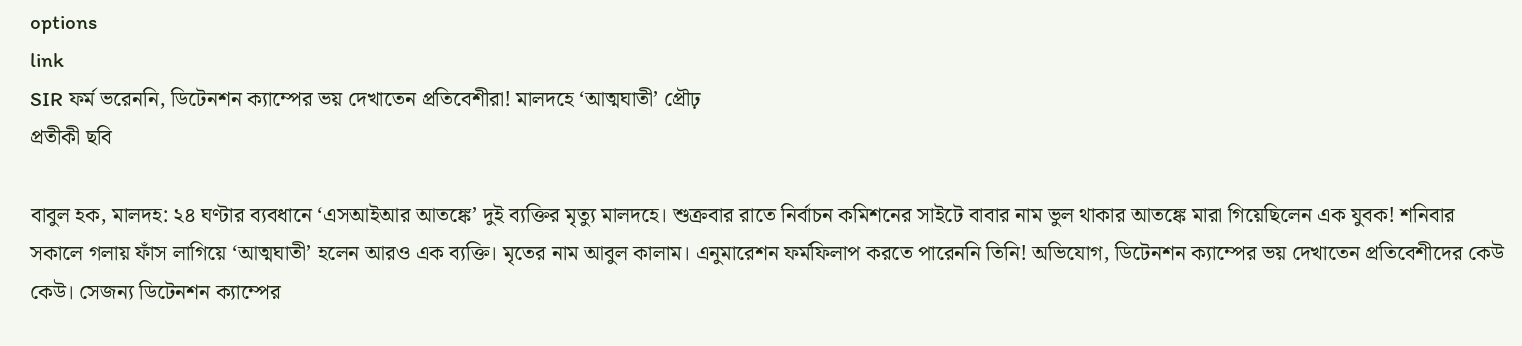options
link
SIR ফর্ম ভরেননি, ডিটেনশন ক্যাম্পের ভয় দেখাতেন প্রতিবেশীরা! মালদহে ‘আত্মঘাতী’ প্রৌঢ়
প্রতীকী ছবি

বাবুল হক, মালদহ: ২৪ ঘণ্টার ব্যবধানে ‘এসআইআর আতঙ্কে’ দুই ব্যক্তির মৃত্যু মালদহে। শুক্রবার রাতে নির্বাচন কমিশনের সাইটে বাবার নাম ভুল থাকার আতঙ্কে মারা গিয়েছিলেন এক যুবক! শনিবার সকালে গলায় ফাঁস লাগিয়ে ‘আত্মঘাতী’ হলেন আরও এক ব্যক্তি। মৃতের নাম আবুল কালাম। এনুমারেশন ফর্মফিলাপ করতে পারেননি তিনি! অভিযোগ, ডিটেনশন ক্যাম্পের ভয় দেখাতেন প্রতিবেশীদের কেউ কেউ। সেজন্য ডিটেনশন ক্যাম্পের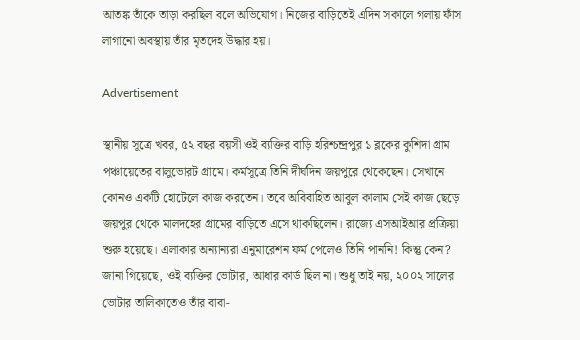আতঙ্ক তাঁকে তাড়া করছিল বলে অভিযোগ। নিজের বাড়িতেই এদিন সকালে গলায় ফাঁস লাগানো অবস্থায় তাঁর মৃতদেহ উদ্ধার হয়।

Advertisement

স্থানীয় সূত্রে খবর, ৫২ বছর বয়সী ওই ব্যক্তির বাড়ি হরিশ্চন্দ্রপুর ১ ব্লকের কুশিদা গ্রাম পঞ্চায়েতের বালুভোরট গ্রামে। কর্মসূত্রে তিনি দীর্ঘদিন জয়পুরে থেকেছেন। সেখানে কোনও একটি হোটেলে কাজ করতেন। তবে অবিবাহিত আবুল কালাম সেই কাজ ছেড়ে জয়পুর থেকে মালদহের গ্রামের বাড়িতে এসে থাকছিলেন। রাজ্যে এসআইআর প্রক্রিয়া শুরু হয়েছে। এলাকার অন্যান্যরা এনুমারেশন ফর্ম পেলেও তিনি পাননি! কিন্তু কেন? জানা গিয়েছে, ওই ব্যক্তির ভোটার, আধার কার্ড ছিল না। শুধু তাই নয়, ২০০২ সালের ভোটার তালিকাতেও তাঁর বাবা-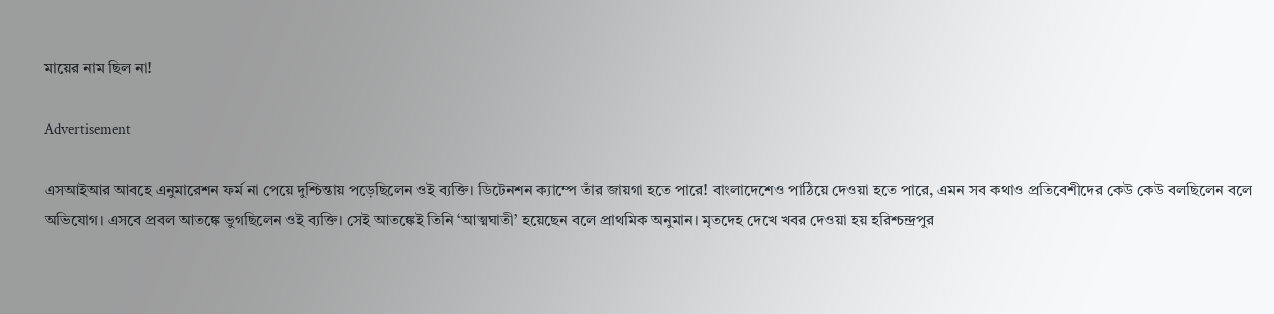মায়ের নাম ছিল না!

Advertisement

এসআইআর আবহে এনুমারেশন ফর্ম না পেয়ে দুশ্চিন্তায় পড়েছিলেন ওই ব্যক্তি। ডিটেনশন ক্যাম্পে তাঁর জায়গা হতে পারে! বাংলাদেশেও পাঠিয়ে দেওয়া হতে পারে, এমন সব কথাও প্রতিবেশীদের কেউ কেউ বলছিলেন বলে অভিযোগ। এসবে প্রবল আতঙ্কে ভুগছিলেন ওই ব্যক্তি। সেই আতঙ্কেই তিনি ‘আত্মঘাতী’ হয়েছেন বলে প্রাথমিক অনুমান। মৃতদেহ দেখে খবর দেওয়া হয় হরিশ্চন্দ্রপুর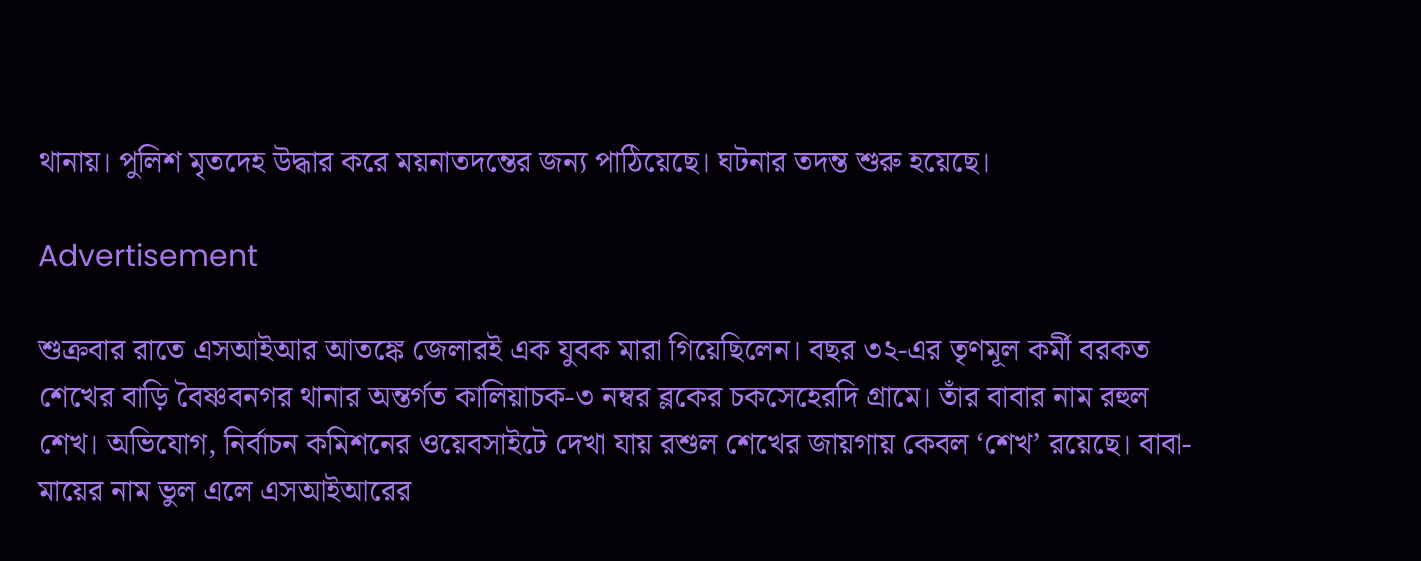থানায়। পুলিশ মৃতদেহ উদ্ধার করে ময়নাতদন্তের জন্য পাঠিয়েছে। ঘটনার তদন্ত শুরু হয়েছে।

Advertisement

শুক্রবার রাতে এসআইআর আতঙ্কে জেলারই এক যুবক মারা গিয়েছিলেন। বছর ৩২-এর তৃণমূল কর্মী বরকত শেখের বাড়ি বৈষ্ণবনগর থানার অন্তর্গত কালিয়াচক-৩ নম্বর ব্লকের চকসেহেরদি গ্রামে। তাঁর বাবার নাম রহুল শেখ। অভিযোগ, নির্বাচন কমিশনের ওয়েবসাইটে দেখা যায় রশুল শেখের জায়গায় কেবল ‘শেখ’ রয়েছে। বাবা-মায়ের নাম ভুল এলে এসআইআরের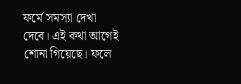ফর্মে সমস্যা দেখা দেবে। এই কথা আগেই শোনা গিয়েছে। ফলে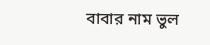বাবার নাম ভুল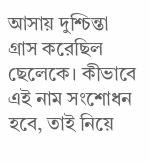আসায় দুশ্চিন্তা গ্রাস করেছিল ছেলেকে। কীভাবে এই নাম সংশোধন হবে, তাই নিয়ে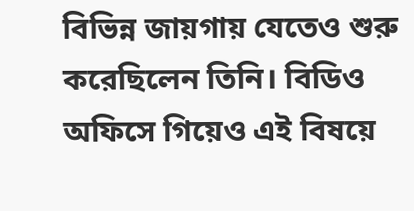বিভিন্ন জায়গায় যেতেও শুরু করেছিলেন তিনি। বিডিও অফিসে গিয়েও এই বিষয়ে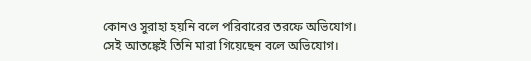কোনও সুরাহা হয়নি বলে পরিবারের তরফে অভিযোগ। সেই আতঙ্কেই তিনি মারা গিয়েছেন বলে অভিযোগ।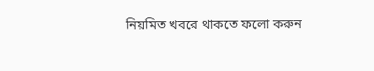নিয়মিত খবরে থাকতে ফলো করুন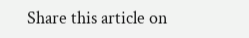Share this article on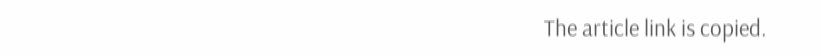The article link is copied.